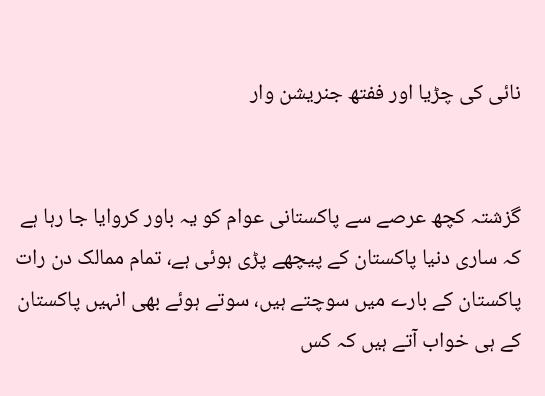نائی کی چڑیا اور ففتھ جنریشن وار


گزشتہ کچھ عرصے سے پاکستانی عوام کو یہ باور کروایا جا رہا ہے کہ ساری دنیا پاکستان کے پیچھے پڑی ہوئی ہے، تمام ممالک دن رات پاکستان کے بارے میں سوچتے ہیں، سوتے ہوئے بھی انہیں پاکستان کے ہی خواب آتے ہیں کہ کس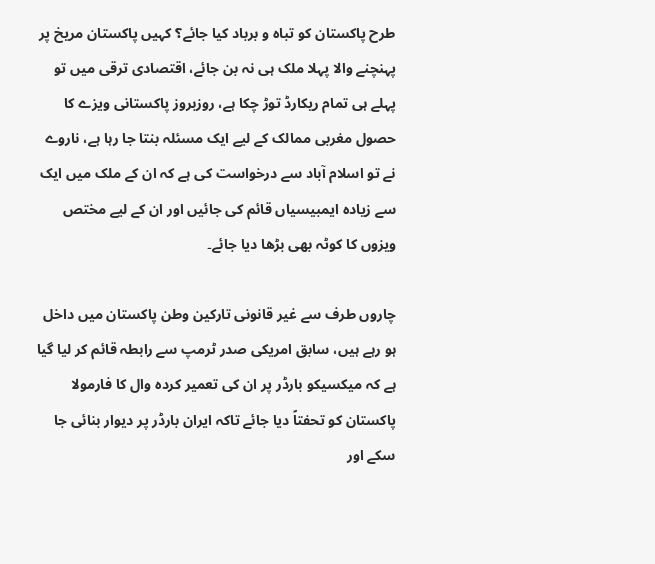طرح پاکستان کو تباہ و برباد کیا جائے؟ کہیں پاکستان مریخ پر پہنچنے والا پہلا ملک ہی نہ بن جائے، اقتصادی ترقی میں تو پہلے ہی تمام ریکارڈ توڑ چکا ہے، روزبروز پاکستانی ویزے کا حصول مغربی ممالک کے لیے ایک مسئلہ بنتا جا رہا ہے، ناروے نے تو اسلام آباد سے درخواست کی ہے کہ ان کے ملک میں ایک سے زیادہ ایمبیسیاں قائم کی جائیں اور ان کے لیے مختص ویزوں کا کوٹہ بھی بڑھا دیا جائے۔

چاروں طرف سے غیر قانونی تارکین وطن پاکستان میں داخل ہو رہے ہیں، سابق امریکی صدر ٹرمپ سے رابطہ قائم کر لیا گیا ہے کہ میکسیکو بارڈر پر ان کی تعمیر کردہ وال کا فارمولا پاکستان کو تحفتاً دیا جائے تاکہ ایران بارڈر پر دیوار بنائی جا سکے اور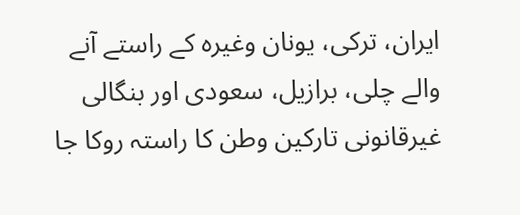ایران، ترکی، یونان وغیرہ کے راستے آنے والے چلی، برازیل، سعودی اور بنگالی غیرقانونی تارکین وطن کا راستہ روکا جا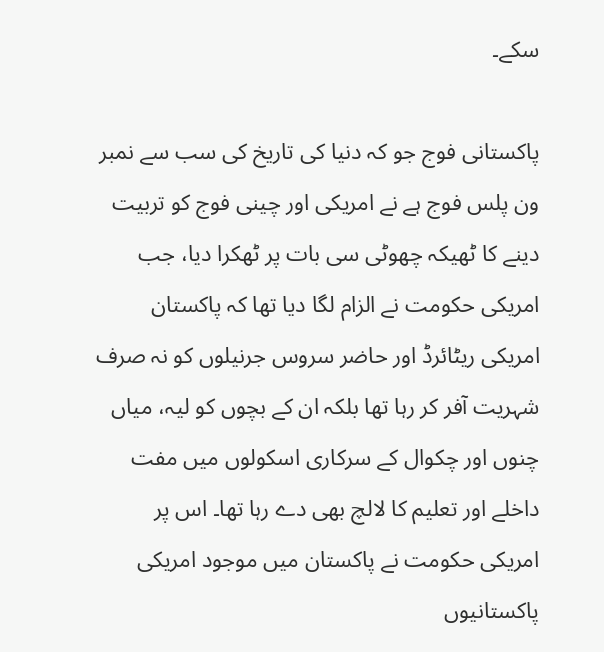سکے۔

پاکستانی فوج جو کہ دنیا کی تاریخ کی سب سے نمبر ون پلس فوج ہے نے امریکی اور چینی فوج کو تربیت دینے کا ٹھیکہ چھوٹی سی بات پر ٹھکرا دیا، جب امریکی حکومت نے الزام لگا دیا تھا کہ پاکستان امریکی ریٹائرڈ اور حاضر سروس جرنیلوں کو نہ صرف شہریت آفر کر رہا تھا بلکہ ان کے بچوں کو لیہ، میاں چنوں اور چکوال کے سرکاری اسکولوں میں مفت داخلے اور تعلیم کا لالچ بھی دے رہا تھا۔ اس پر امریکی حکومت نے پاکستان میں موجود امریکی پاکستانیوں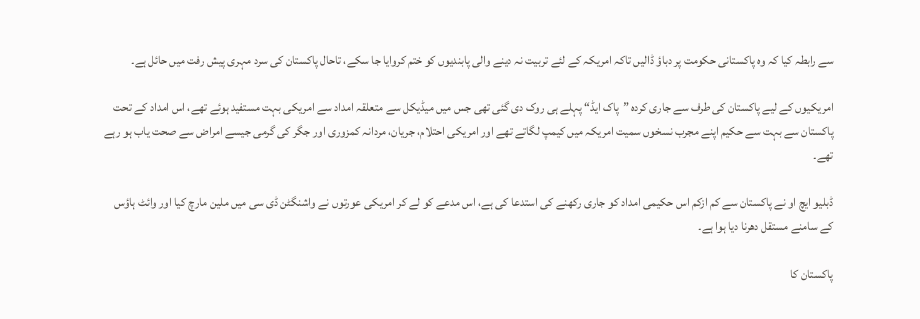سے رابطہ کیا کہ وہ پاکستانی حکومت پر دباؤ ڈالیں تاکہ امریکہ کے لئے تربیت نہ دینے والی پابندیوں کو ختم کروایا جا سکے، تاحال پاکستان کی سرد مہری پیش رفت میں حائل ہے۔

امریکیوں کے لیے پاکستان کی طرف سے جاری کردہ ”پاک ایڈ“ پہلے ہی روک دی گئی تھی جس میں میڈیکل سے متعلقہ امداد سے امریکی بہت مستفید ہوئے تھے، اس امداد کے تحت پاکستان سے بہت سے حکیم اپنے مجرب نسخوں سمیت امریکہ میں کیمپ لگاتے تھے اور امریکی احتلام، جریان، مردانہ کمزوری اور جگر کی گرمی جیسے امراض سے صحت یاب ہو رہے تھے۔

ڈبلیو ایچ او نے پاکستان سے کم ازکم اس حکیمی امداد کو جاری رکھنے کی استدعا کی ہے، اس مدعے کو لے کر امریکی عورتوں نے واشنگٹن ڈی سی میں ملین مارچ کیا اور وائٹ ہاؤس کے سامنے مستقل دھرنا دیا ہوا ہے۔

پاکستان کا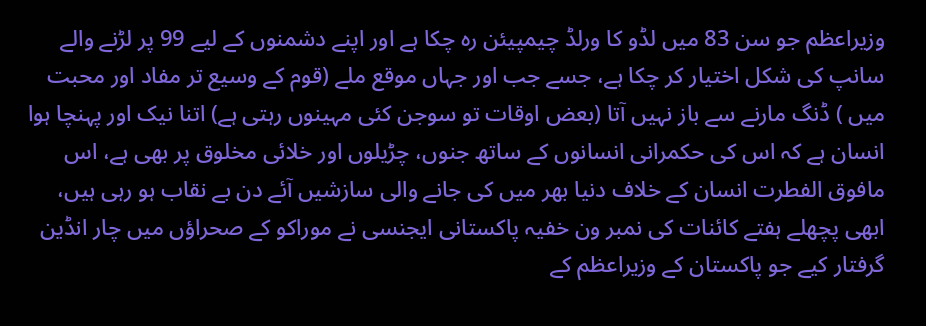وزیراعظم جو سن 83 میں لڈو کا ورلڈ چیمپیئن رہ چکا ہے اور اپنے دشمنوں کے لیے 99 پر لڑنے والے سانپ کی شکل اختیار کر چکا ہے، جسے جب اور جہاں موقع ملے (قوم کے وسیع تر مفاد اور محبت میں ) ڈنگ مارنے سے باز نہیں آتا (بعض اوقات تو سوجن کئی مہینوں رہتی ہے) اتنا نیک اور پہنچا ہوا انسان ہے کہ اس کی حکمرانی انسانوں کے ساتھ جنوں، چڑیلوں اور خلائی مخلوق پر بھی ہے، اس مافوق الفطرت انسان کے خلاف دنیا بھر میں کی جانے والی سازشیں آئے دن بے نقاب ہو رہی ہیں، ابھی پچھلے ہفتے کائنات کی نمبر ون خفیہ پاکستانی ایجنسی نے موراکو کے صحراؤں میں چار انڈین گرفتار کیے جو پاکستان کے وزیراعظم کے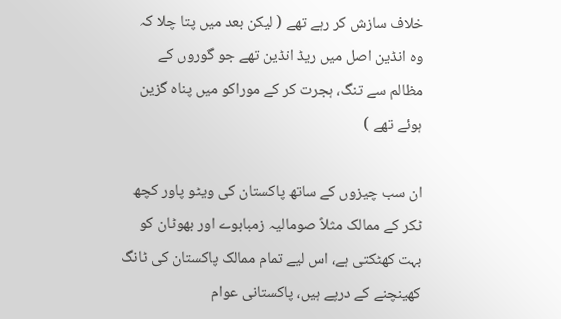خلاف سازش کر رہے تھے ( لیکن بعد میں پتا چلا کہ وہ انڈین اصل میں ریڈ انڈین تھے جو گوروں کے مظالم سے تنگ، ہجرت کر کے موراکو میں پناہ گزین ہوئے تھے )

ان سب چیزوں کے ساتھ پاکستان کی ویٹو پاور کچھ ٹکر کے ممالک مثلاً صومالیہ زمبابوے اور بھوٹان کو بہت کھٹکتی ہے، اس لیے تمام ممالک پاکستان کی ٹانگ کھینچنے کے درپے ہیں، پاکستانی عوام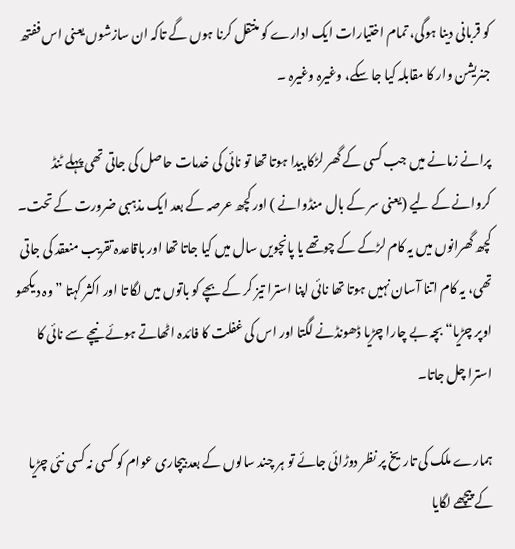کو قربانی دینا ہوگی، تمام اختیارات ایک ادارے کو منتقل کرنا ہوں گے تاکہ ان سازشوں یعنی اس ففتھ جنریشن وار کا مقابلہ کیا جا سکے، وغیرہ وغیرہ ۔

پرانے زمانے میں جب کسی کے گھر لڑکا پیدا ہوتا تھا تو نائی کی خدمات حاصل کی جاتی تھی پہلے ٹنڈ کروانے کے لیے (یعنی سر کے بال منڈوانے ) اور کچھ عرصہ کے بعد ایک مذہبی ضرورت کے تحت۔ کچھ گھرانوں میں یہ کام لڑکے کے چوتھے یا پانچویں سال میں کیا جاتا تھا اور باقاعدہ تقریب منعقد کی جاتی تھی، یہ کام اتنا آسان نہیں ہوتا تھا نائی اپنا استرا تیز کر کے بچے کو باتوں میں لگا تا اور اکثر کہتا ”وہ دیکھو اوپر چڑیا“ بچہ بے چارا چڑیا ڈھونڈنے لگتا اور اس کی غفلت کا فائدہ اٹھاتے ہوئے نیچے سے نائی کا استرا چل جاتا۔

ہمارے ملک کی تاریخ پر نظر دوڑائی جائے تو ہر چند سالوں کے بعد بیچاری عوام کو کسی نہ کسی نئی چڑیا کے پیچھے لگایا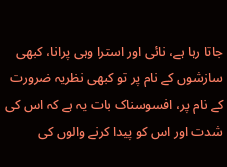جاتا رہا ہے، نائی اور استرا وہی پرانا، کبھی سازشوں کے نام پر تو کبھی نظریہ ضرورت کے نام پر، افسوسناک بات یہ ہے کہ اس کی شدت اور اس کو پیدا کرنے والوں کی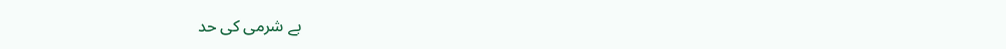بے شرمی کی حد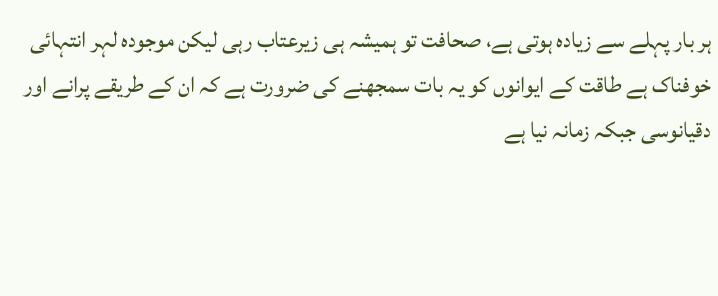ہر بار پہلے سے زیادہ ہوتی ہے، صحافت تو ہمیشہ ہی زیرعتاب رہی لیکن موجودہ لہر انتہائی خوفناک ہے طاقت کے ایوانوں کو یہ بات سمجھنے کی ضرورت ہے کہ ان کے طریقے پرانے اور دقیانوسی جبکہ زمانہ نیا ہے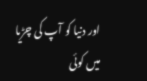اور دنیا کو آپ کی چڑیا میں کوئی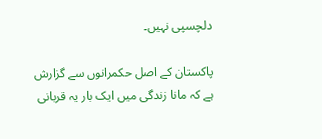دلچسپی نہیں۔

پاکستان کے اصل حکمرانوں سے گزارش ہے کہ مانا زندگی میں ایک بار یہ قربانی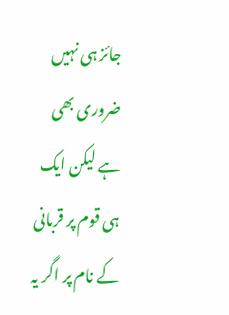جائز ہی نہیں ضروری بھی ہے لیکن ایک ہی قوم پر قربانی کے نام پر اگر یہ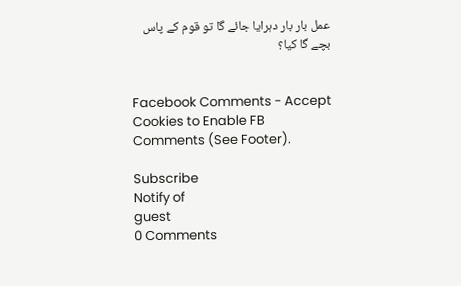عمل بار بار دہرایا جائے گا تو قوم کے پاس بچے گا کیا؟


Facebook Comments - Accept Cookies to Enable FB Comments (See Footer).

Subscribe
Notify of
guest
0 Comments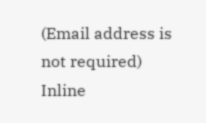(Email address is not required)
Inline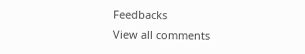Feedbacks
View all comments